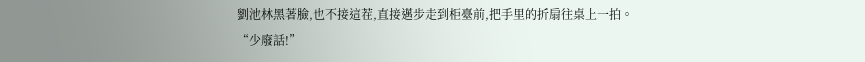劉池林黑著臉,也不接這茬,直接邁步走到柜臺前,把手里的折扇往桌上一拍。
“少廢話!”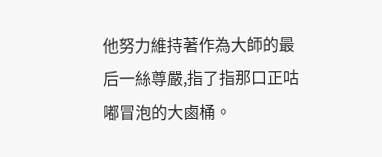他努力維持著作為大師的最后一絲尊嚴,指了指那口正咕嘟冒泡的大鹵桶。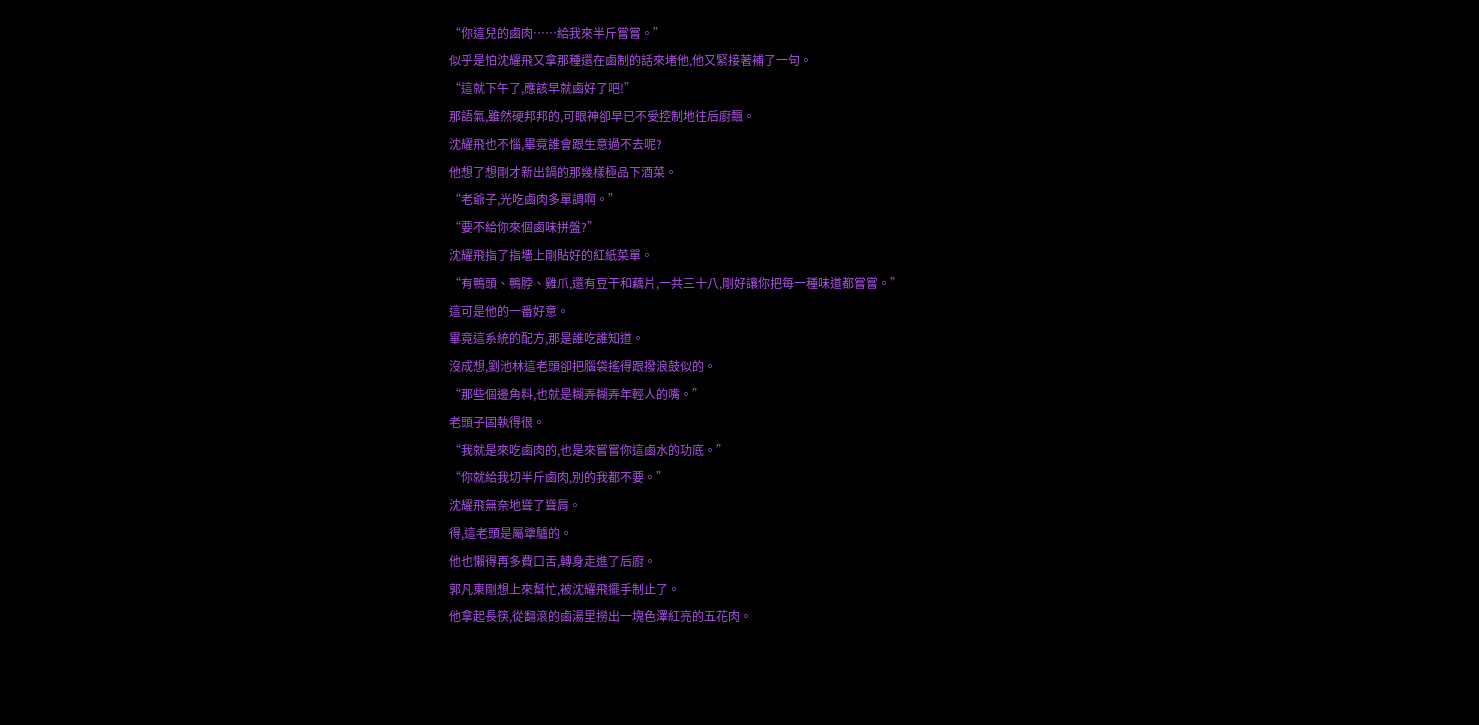“你這兒的鹵肉……給我來半斤嘗嘗。”
似乎是怕沈耀飛又拿那種還在鹵制的話來堵他,他又緊接著補了一句。
“這就下午了,應該早就鹵好了吧!”
那語氣,雖然硬邦邦的,可眼神卻早已不受控制地往后廚飄。
沈耀飛也不惱,畢竟誰會跟生意過不去呢?
他想了想剛才新出鍋的那幾樣極品下酒菜。
“老爺子,光吃鹵肉多單調啊。”
“要不給你來個鹵味拼盤?”
沈耀飛指了指墻上剛貼好的紅紙菜單。
“有鴨頭、鴨脖、雞爪,還有豆干和藕片,一共三十八,剛好讓你把每一種味道都嘗嘗。”
這可是他的一番好意。
畢竟這系統的配方,那是誰吃誰知道。
沒成想,劉池林這老頭卻把腦袋搖得跟撥浪鼓似的。
“那些個邊角料,也就是糊弄糊弄年輕人的嘴。”
老頭子固執得很。
“我就是來吃鹵肉的,也是來嘗嘗你這鹵水的功底。”
“你就給我切半斤鹵肉,別的我都不要。”
沈耀飛無奈地聳了聳肩。
得,這老頭是屬犟驢的。
他也懶得再多費口舌,轉身走進了后廚。
郭凡東剛想上來幫忙,被沈耀飛擺手制止了。
他拿起長筷,從翻滾的鹵湯里撈出一塊色澤紅亮的五花肉。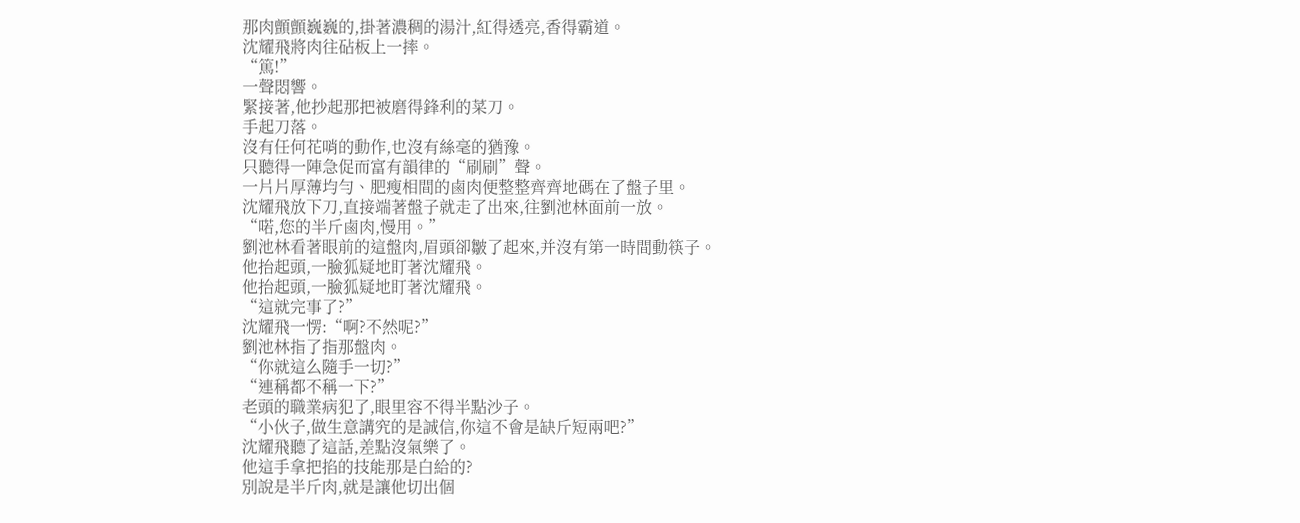那肉顫顫巍巍的,掛著濃稠的湯汁,紅得透亮,香得霸道。
沈耀飛將肉往砧板上一摔。
“篤!”
一聲悶響。
緊接著,他抄起那把被磨得鋒利的菜刀。
手起刀落。
沒有任何花哨的動作,也沒有絲毫的猶豫。
只聽得一陣急促而富有韻律的“刷刷”聲。
一片片厚薄均勻、肥瘦相間的鹵肉便整整齊齊地碼在了盤子里。
沈耀飛放下刀,直接端著盤子就走了出來,往劉池林面前一放。
“喏,您的半斤鹵肉,慢用。”
劉池林看著眼前的這盤肉,眉頭卻皺了起來,并沒有第一時間動筷子。
他抬起頭,一臉狐疑地盯著沈耀飛。
他抬起頭,一臉狐疑地盯著沈耀飛。
“這就完事了?”
沈耀飛一愣:“啊?不然呢?”
劉池林指了指那盤肉。
“你就這么隨手一切?”
“連稱都不稱一下?”
老頭的職業病犯了,眼里容不得半點沙子。
“小伙子,做生意講究的是誠信,你這不會是缺斤短兩吧?”
沈耀飛聽了這話,差點沒氣樂了。
他這手拿把掐的技能那是白給的?
別說是半斤肉,就是讓他切出個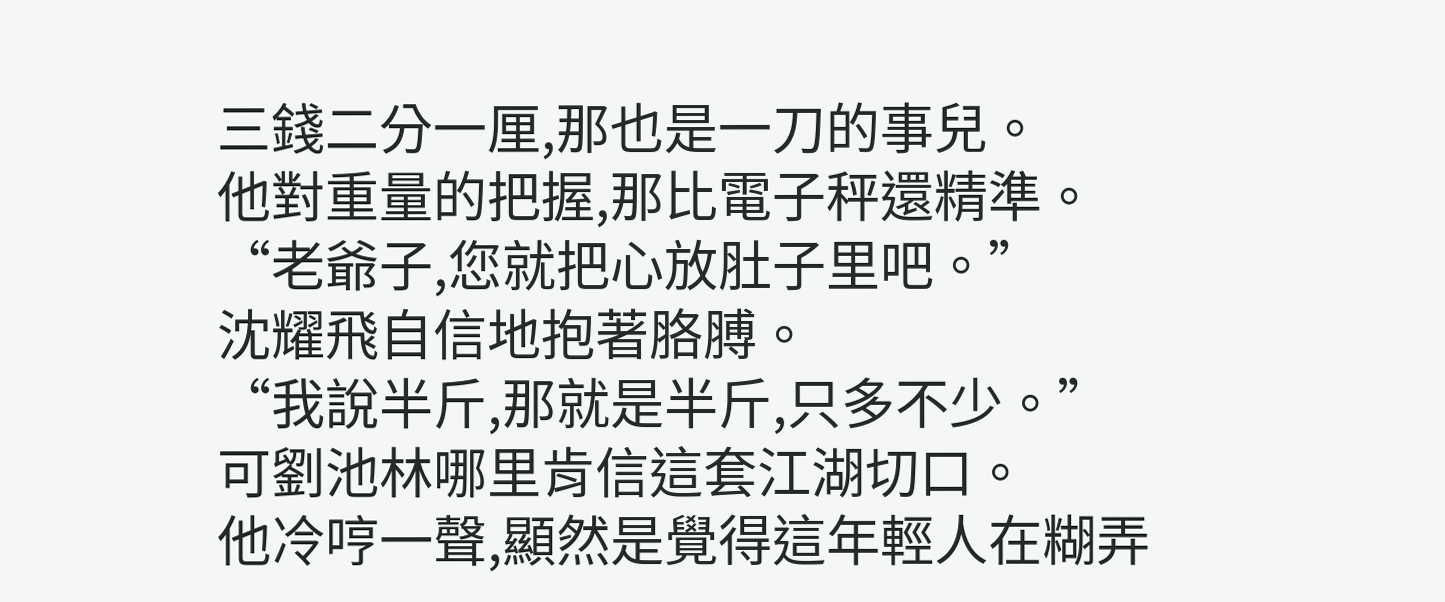三錢二分一厘,那也是一刀的事兒。
他對重量的把握,那比電子秤還精準。
“老爺子,您就把心放肚子里吧。”
沈耀飛自信地抱著胳膊。
“我說半斤,那就是半斤,只多不少。”
可劉池林哪里肯信這套江湖切口。
他冷哼一聲,顯然是覺得這年輕人在糊弄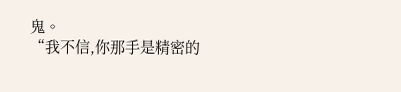鬼。
“我不信,你那手是精密的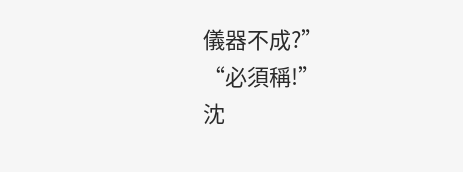儀器不成?”
“必須稱!”
沈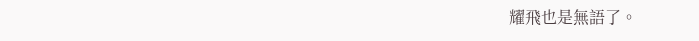耀飛也是無語了。